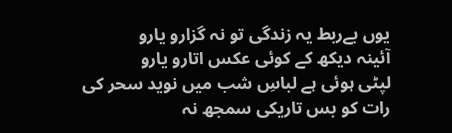یوں بےربط یہ زندگی تو نہ گزارو یارو
آئینہ دیکھ کے کوئی عکس اتارو یارو
لپٹی ہوئی ہے لباسِ شب میں نوید سحر کی
رات کو بس تاریکی سمجھ نہ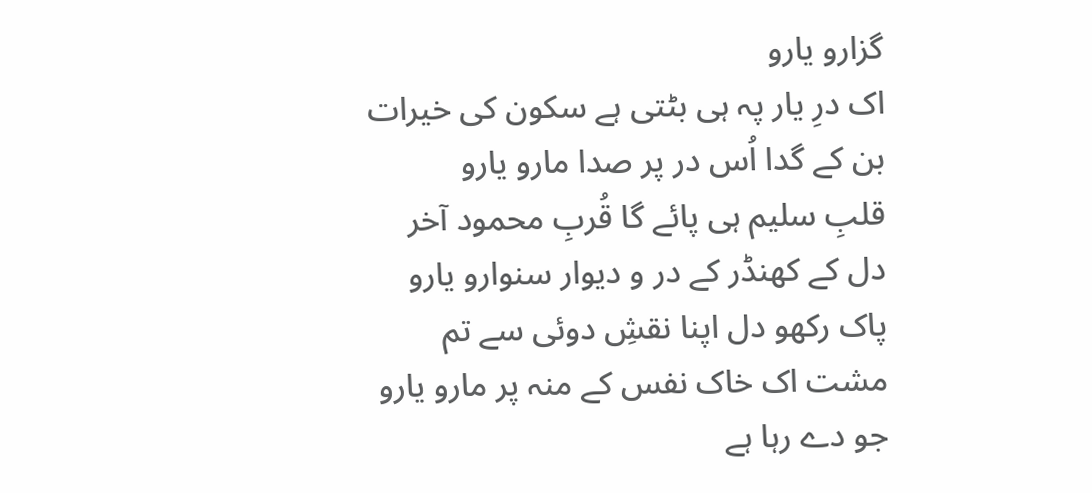گزارو یارو
اک درِ یار پہ ہی بٹتی ہے سکون کی خیرات
بن کے گدا اُس در پر صدا مارو یارو
قلبِ سلیم ہی پائے گا قُربِ محمود آخر
دل کے کھنڈر کے در و دیوار سنوارو یارو
پاک رکھو دل اپنا نقشِ دوئی سے تم
مشت اک خاک نفس کے منہ پر مارو یارو
جو دے رہا ہے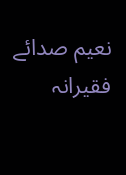نعیم صدائے فقیرانہ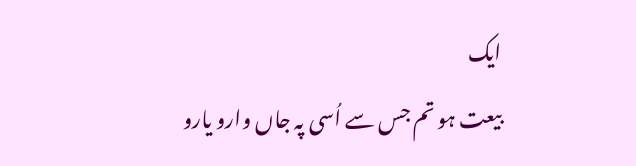ایک
بیعت ہو تم جس سے اُسی پہ جاں وارو یارو